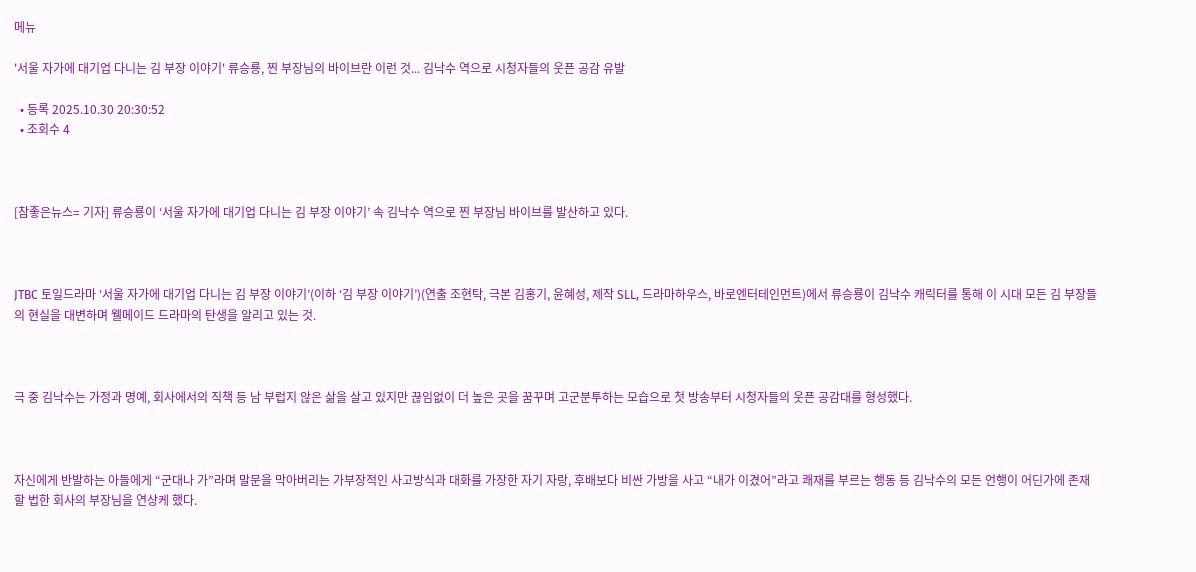메뉴

'서울 자가에 대기업 다니는 김 부장 이야기' 류승룡, 찐 부장님의 바이브란 이런 것... 김낙수 역으로 시청자들의 웃픈 공감 유발

  • 등록 2025.10.30 20:30:52
  • 조회수 4



[참좋은뉴스= 기자] 류승룡이 ‘서울 자가에 대기업 다니는 김 부장 이야기’ 속 김낙수 역으로 찐 부장님 바이브를 발산하고 있다.



JTBC 토일드라마 ‘서울 자가에 대기업 다니는 김 부장 이야기’(이하 ‘김 부장 이야기’)(연출 조현탁, 극본 김홍기, 윤혜성, 제작 SLL, 드라마하우스, 바로엔터테인먼트)에서 류승룡이 김낙수 캐릭터를 통해 이 시대 모든 김 부장들의 현실을 대변하며 웰메이드 드라마의 탄생을 알리고 있는 것.



극 중 김낙수는 가정과 명예, 회사에서의 직책 등 남 부럽지 않은 삶을 살고 있지만 끊임없이 더 높은 곳을 꿈꾸며 고군분투하는 모습으로 첫 방송부터 시청자들의 웃픈 공감대를 형성했다.



자신에게 반발하는 아들에게 “군대나 가”라며 말문을 막아버리는 가부장적인 사고방식과 대화를 가장한 자기 자랑, 후배보다 비싼 가방을 사고 “내가 이겼어”라고 쾌재를 부르는 행동 등 김낙수의 모든 언행이 어딘가에 존재할 법한 회사의 부장님을 연상케 했다.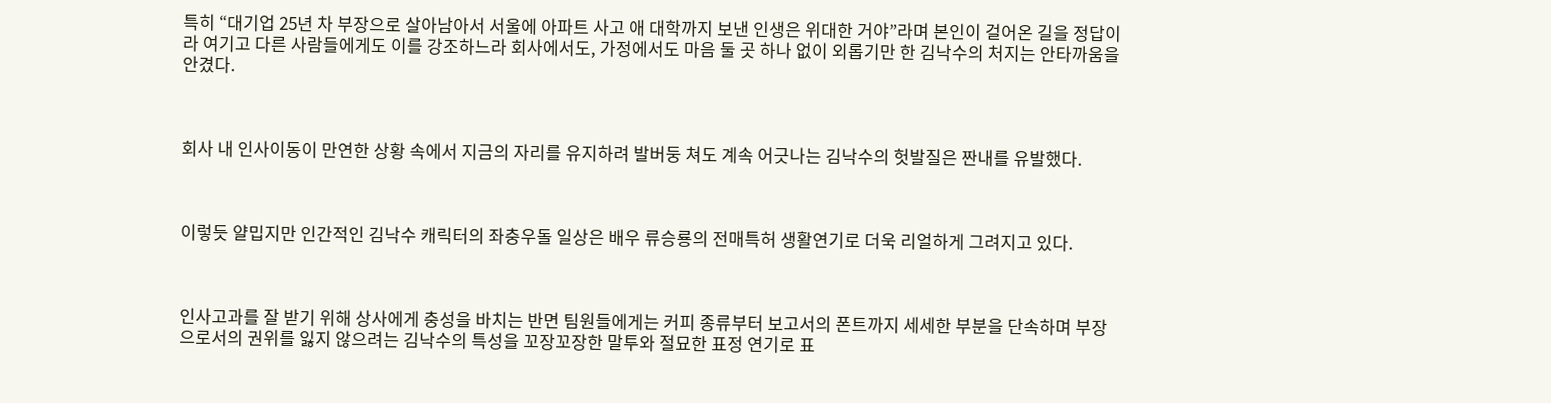특히 “대기업 25년 차 부장으로 살아남아서 서울에 아파트 사고 애 대학까지 보낸 인생은 위대한 거야”라며 본인이 걸어온 길을 정답이라 여기고 다른 사람들에게도 이를 강조하느라 회사에서도, 가정에서도 마음 둘 곳 하나 없이 외롭기만 한 김낙수의 처지는 안타까움을 안겼다.



회사 내 인사이동이 만연한 상황 속에서 지금의 자리를 유지하려 발버둥 쳐도 계속 어긋나는 김낙수의 헛발질은 짠내를 유발했다.



이렇듯 얄밉지만 인간적인 김낙수 캐릭터의 좌충우돌 일상은 배우 류승룡의 전매특허 생활연기로 더욱 리얼하게 그려지고 있다.



인사고과를 잘 받기 위해 상사에게 충성을 바치는 반면 팀원들에게는 커피 종류부터 보고서의 폰트까지 세세한 부분을 단속하며 부장으로서의 권위를 잃지 않으려는 김낙수의 특성을 꼬장꼬장한 말투와 절묘한 표정 연기로 표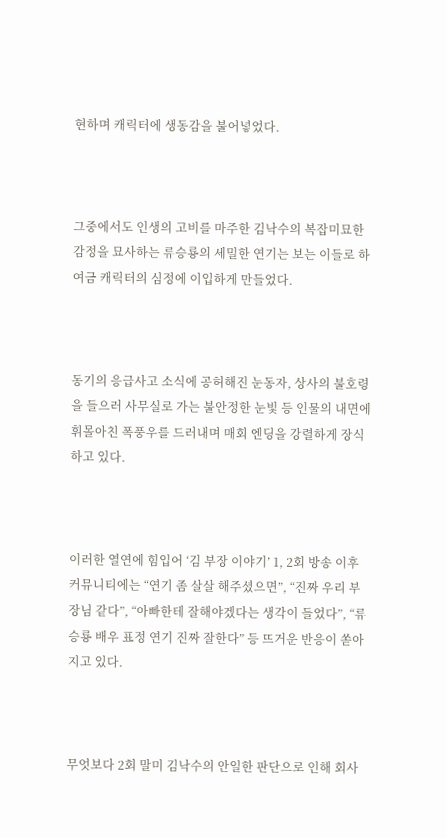현하며 캐릭터에 생동감을 불어넣었다.



그중에서도 인생의 고비를 마주한 김낙수의 복잡미묘한 감정을 묘사하는 류승룡의 세밀한 연기는 보는 이들로 하여금 캐릭터의 심정에 이입하게 만들었다.



동기의 응급사고 소식에 공허해진 눈동자, 상사의 불호령을 들으러 사무실로 가는 불안정한 눈빛 등 인물의 내면에 휘몰아친 폭풍우를 드러내며 매회 엔딩을 강렬하게 장식하고 있다.



이러한 열연에 힘입어 ‘김 부장 이야기’ 1, 2회 방송 이후 커뮤니티에는 “연기 좀 살살 해주셨으면”, “진짜 우리 부장님 같다”, “아빠한테 잘해야겠다는 생각이 들었다”, “류승룡 배우 표정 연기 진짜 잘한다” 등 뜨거운 반응이 쏟아지고 있다.



무엇보다 2회 말미 김낙수의 안일한 판단으로 인해 회사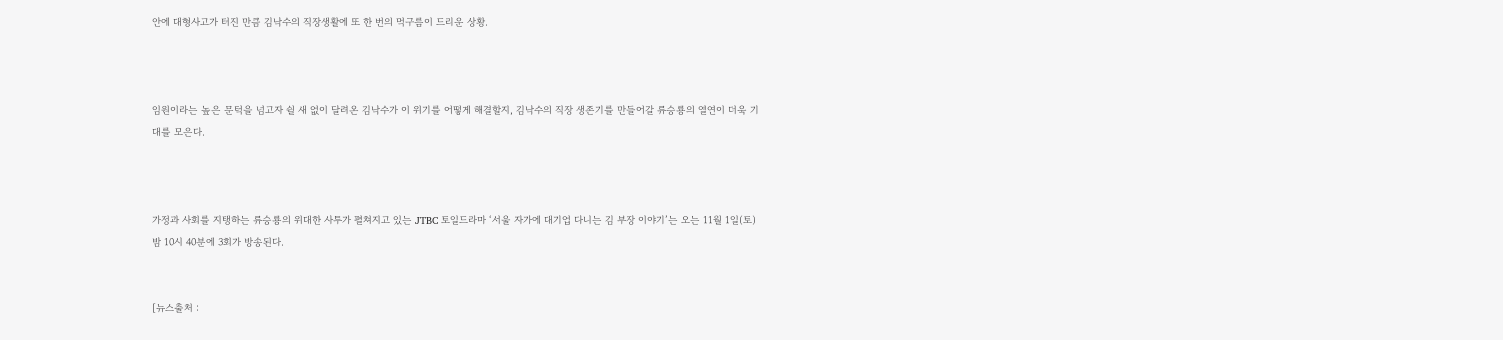안에 대형사고가 터진 만큼 김낙수의 직장생활에 또 한 번의 먹구름이 드리운 상황.



임원이라는 높은 문턱을 넘고자 쉴 새 없이 달려온 김낙수가 이 위기를 어떻게 해결할지, 김낙수의 직장 생존기를 만들어갈 류승룡의 열연이 더욱 기대를 모은다.



가정과 사회를 지탱하는 류승룡의 위대한 사투가 펼쳐지고 있는 JTBC 토일드라마 ‘서울 자가에 대기업 다니는 김 부장 이야기’는 오는 11월 1일(토) 밤 10시 40분에 3회가 방송된다.


[뉴스출처 :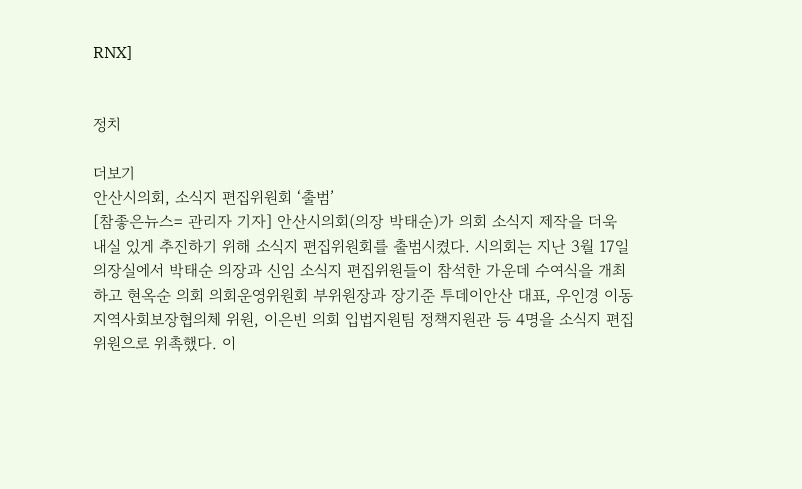RNX]


정치

더보기
안산시의회, 소식지 편집위원회 ‘출범’
[참좋은뉴스= 관리자 기자] 안산시의회(의장 박태순)가 의회 소식지 제작을 더욱 내실 있게 추진하기 위해 소식지 편집위원회를 출범시켰다. 시의회는 지난 3월 17일 의장실에서 박태순 의장과 신임 소식지 편집위원들이 참석한 가운데 수여식을 개최하고 현옥순 의회 의회운영위원회 부위원장과 장기준 투데이안산 대표, 우인경 이동 지역사회보장협의체 위원, 이은빈 의회 입법지원팀 정책지원관 등 4명을 소식지 편집위원으로 위촉했다. 이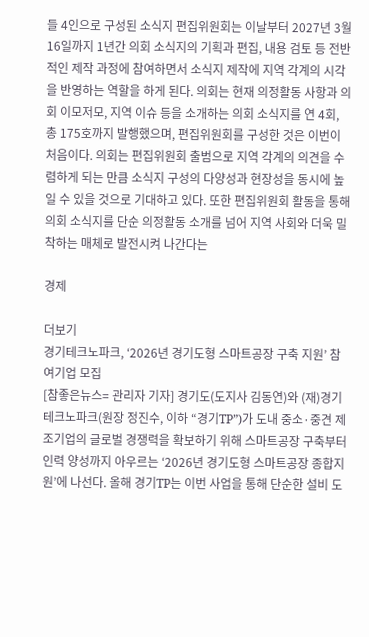들 4인으로 구성된 소식지 편집위원회는 이날부터 2027년 3월 16일까지 1년간 의회 소식지의 기획과 편집, 내용 검토 등 전반적인 제작 과정에 참여하면서 소식지 제작에 지역 각계의 시각을 반영하는 역할을 하게 된다. 의회는 현재 의정활동 사항과 의회 이모저모, 지역 이슈 등을 소개하는 의회 소식지를 연 4회, 총 175호까지 발행했으며, 편집위원회를 구성한 것은 이번이 처음이다. 의회는 편집위원회 출범으로 지역 각계의 의견을 수렴하게 되는 만큼 소식지 구성의 다양성과 현장성을 동시에 높일 수 있을 것으로 기대하고 있다. 또한 편집위원회 활동을 통해 의회 소식지를 단순 의정활동 소개를 넘어 지역 사회와 더욱 밀착하는 매체로 발전시켜 나간다는

경제

더보기
경기테크노파크, ‘2026년 경기도형 스마트공장 구축 지원’ 참여기업 모집
[참좋은뉴스= 관리자 기자] 경기도(도지사 김동연)와 (재)경기테크노파크(원장 정진수, 이하 “경기TP”)가 도내 중소·중견 제조기업의 글로벌 경쟁력을 확보하기 위해 스마트공장 구축부터 인력 양성까지 아우르는 ‘2026년 경기도형 스마트공장 종합지원’에 나선다. 올해 경기TP는 이번 사업을 통해 단순한 설비 도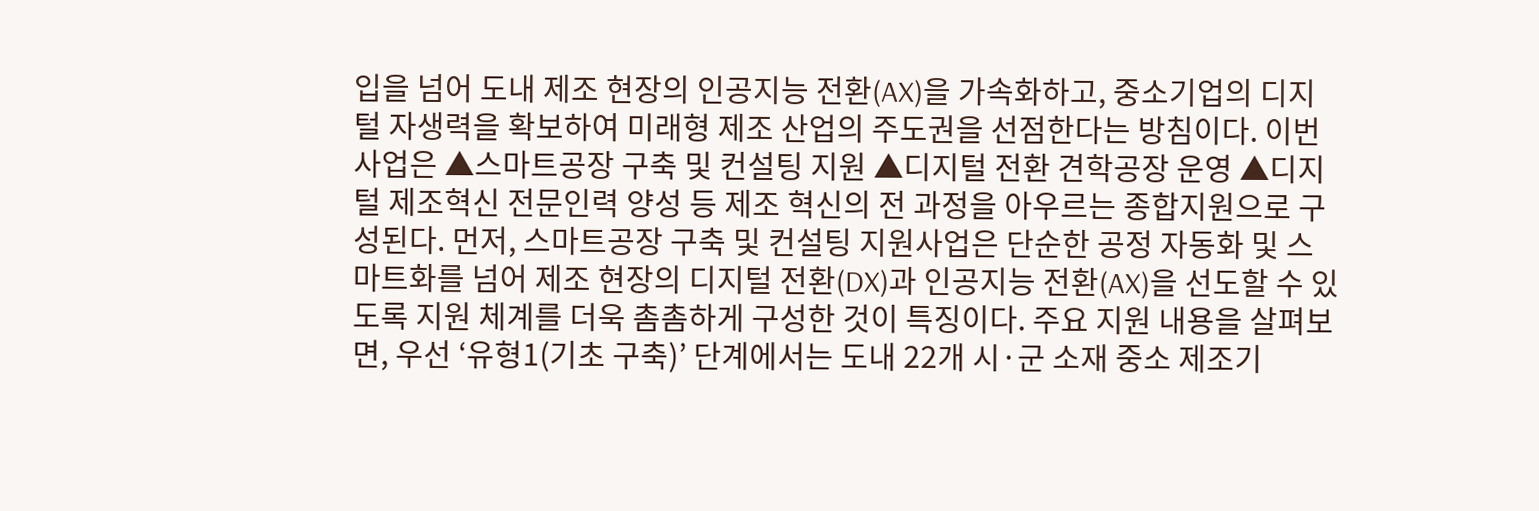입을 넘어 도내 제조 현장의 인공지능 전환(AX)을 가속화하고, 중소기업의 디지털 자생력을 확보하여 미래형 제조 산업의 주도권을 선점한다는 방침이다. 이번 사업은 ▲스마트공장 구축 및 컨설팅 지원 ▲디지털 전환 견학공장 운영 ▲디지털 제조혁신 전문인력 양성 등 제조 혁신의 전 과정을 아우르는 종합지원으로 구성된다. 먼저, 스마트공장 구축 및 컨설팅 지원사업은 단순한 공정 자동화 및 스마트화를 넘어 제조 현장의 디지털 전환(DX)과 인공지능 전환(AX)을 선도할 수 있도록 지원 체계를 더욱 촘촘하게 구성한 것이 특징이다. 주요 지원 내용을 살펴보면, 우선 ‘유형1(기초 구축)’ 단계에서는 도내 22개 시·군 소재 중소 제조기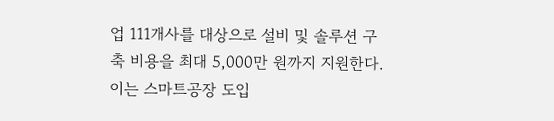업 111개사를 대상으로 설비 및 솔루션 구축 비용을 최대 5,000만 원까지 지원한다. 이는 스마트공장 도입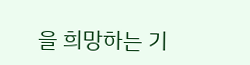을 희망하는 기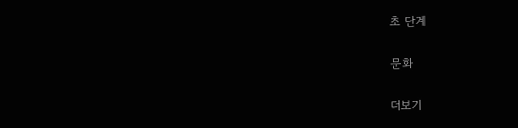초 단계

문화

더보기